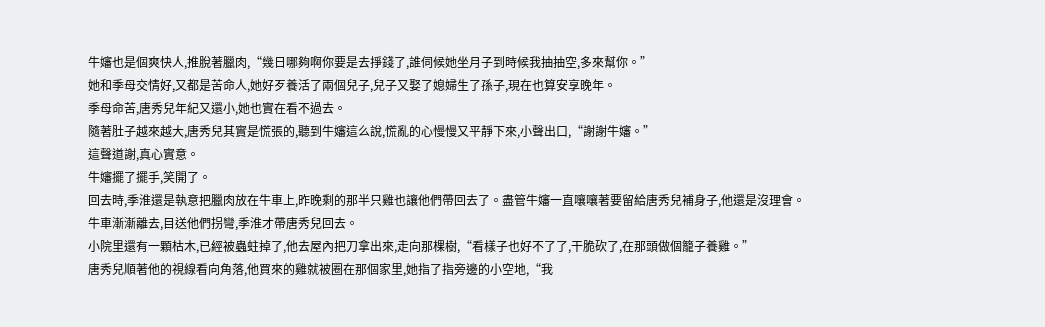牛嬸也是個爽快人,推脫著臘肉,“幾日哪夠啊你要是去掙錢了,誰伺候她坐月子到時候我抽抽空,多來幫你。”
她和季母交情好,又都是苦命人,她好歹養活了兩個兒子,兒子又娶了媳婦生了孫子,現在也算安享晚年。
季母命苦,唐秀兒年紀又還小,她也實在看不過去。
隨著肚子越來越大,唐秀兒其實是慌張的,聽到牛嬸這么說,慌亂的心慢慢又平靜下來,小聲出口,“謝謝牛嬸。”
這聲道謝,真心實意。
牛嬸擺了擺手,笑開了。
回去時,季淮還是執意把臘肉放在牛車上,昨晚剩的那半只雞也讓他們帶回去了。盡管牛嬸一直嚷嚷著要留給唐秀兒補身子,他還是沒理會。
牛車漸漸離去,目送他們拐彎,季淮才帶唐秀兒回去。
小院里還有一顆枯木,已經被蟲蛀掉了,他去屋內把刀拿出來,走向那棵樹,“看樣子也好不了了,干脆砍了,在那頭做個籠子養雞。”
唐秀兒順著他的視線看向角落,他買來的雞就被圈在那個家里,她指了指旁邊的小空地,“我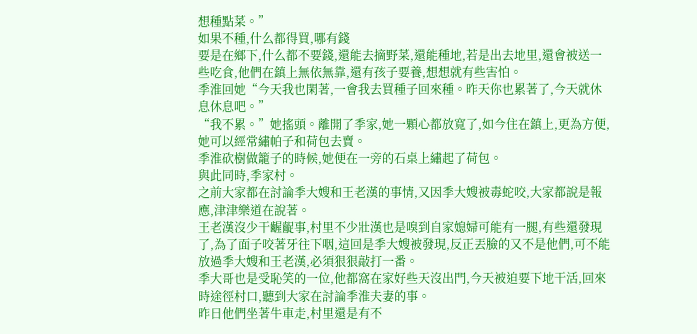想種點菜。”
如果不種,什么都得買,哪有錢
要是在鄉下,什么都不要錢,還能去摘野菜,還能種地,若是出去地里,還會被送一些吃食,他們在鎮上無依無靠,還有孩子要養,想想就有些害怕。
季淮回她“今天我也閑著,一會我去買種子回來種。昨天你也累著了,今天就休息休息吧。”
“我不累。”她搖頭。離開了季家,她一顆心都放寬了,如今住在鎮上,更為方便,她可以經常繡帕子和荷包去賣。
季淮砍樹做籠子的時候,她便在一旁的石桌上繡起了荷包。
與此同時,季家村。
之前大家都在討論季大嫂和王老漢的事情,又因季大嫂被毒蛇咬,大家都說是報應,津津樂道在說著。
王老漢沒少干齷齪事,村里不少壯漢也是嗅到自家媳婦可能有一腿,有些還發現了,為了面子咬著牙往下咽,這回是季大嫂被發現,反正丟臉的又不是他們,可不能放過季大嫂和王老漢,必須狠狠敲打一番。
季大哥也是受恥笑的一位,他都窩在家好些天沒出門,今天被迫要下地干活,回來時途徑村口,聽到大家在討論季淮夫妻的事。
昨日他們坐著牛車走,村里還是有不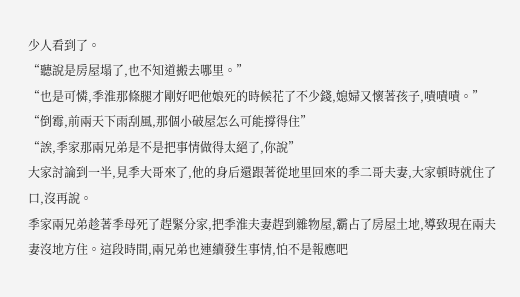少人看到了。
“聽說是房屋塌了,也不知道搬去哪里。”
“也是可憐,季淮那條腿才剛好吧他娘死的時候花了不少錢,媳婦又懷著孩子,嘖嘖嘖。”
“倒霉,前兩天下雨刮風,那個小破屋怎么可能撐得住”
“誒,季家那兩兄弟是不是把事情做得太絕了,你說”
大家討論到一半,見季大哥來了,他的身后還跟著從地里回來的季二哥夫妻,大家頓時就住了口,沒再說。
季家兩兄弟趁著季母死了趕緊分家,把季淮夫妻趕到雜物屋,霸占了房屋土地,導致現在兩夫妻沒地方住。這段時間,兩兄弟也連續發生事情,怕不是報應吧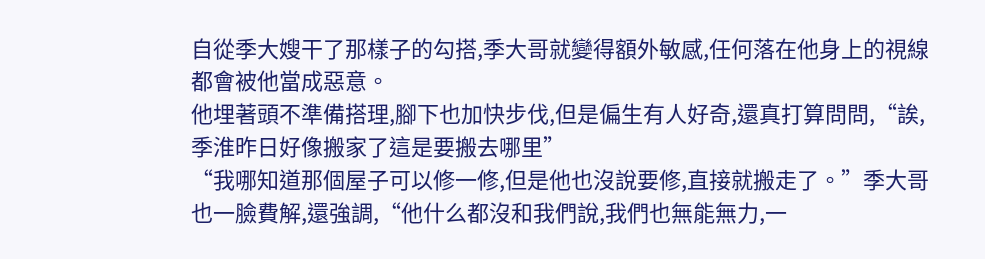自從季大嫂干了那樣子的勾搭,季大哥就變得額外敏感,任何落在他身上的視線都會被他當成惡意。
他埋著頭不準備搭理,腳下也加快步伐,但是偏生有人好奇,還真打算問問,“誒,季淮昨日好像搬家了這是要搬去哪里”
“我哪知道那個屋子可以修一修,但是他也沒說要修,直接就搬走了。”季大哥也一臉費解,還強調,“他什么都沒和我們說,我們也無能無力,一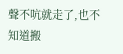聲不吭就走了,也不知道搬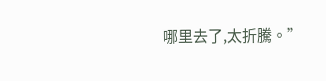哪里去了,太折騰。”